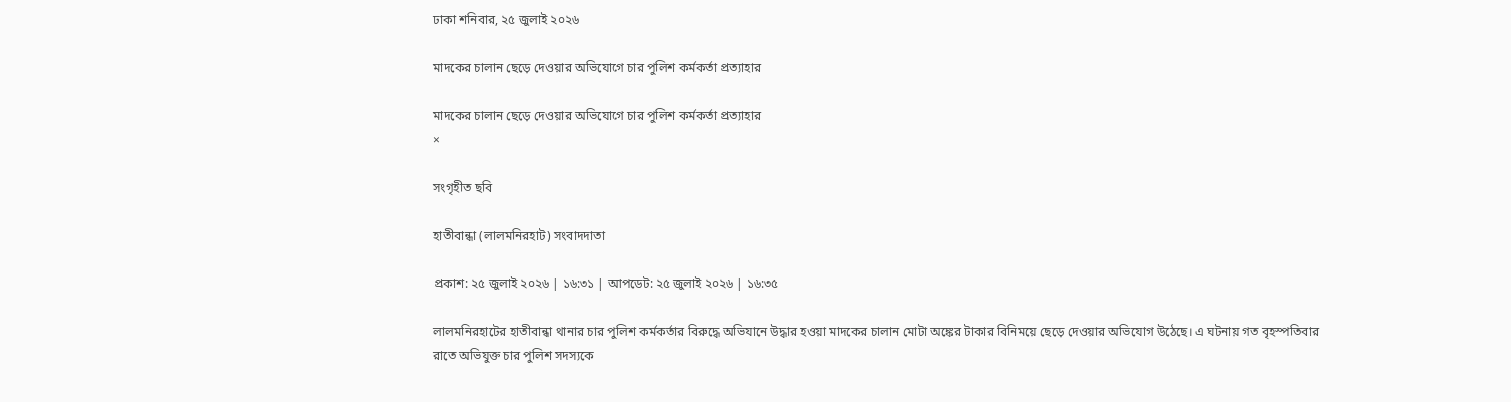ঢাকা শনিবার, ২৫ জুলাই ২০২৬

মাদকের চালান ছেড়ে দেওয়ার অভিযোগে চার পুলিশ কর্মকর্তা প্রত্যাহার

মাদকের চালান ছেড়ে দেওয়ার অভিযোগে চার পুলিশ কর্মকর্তা প্রত্যাহার
×

সংগৃহীত ছবি

হাতীবান্ধা (লালমনিরহাট) সংবাদদাতা

প্রকাশ: ২৫ জুলাই ২০২৬ | ১৬:৩১ | আপডেট: ২৫ জুলাই ২০২৬ | ১৬:৩৫

লালমনিরহাটের হাতীবান্ধা থানার চার পুলিশ কর্মকর্তার বিরুদ্ধে অভিযানে উদ্ধার হওয়া মাদকের চালান মোটা অঙ্কের টাকার বিনিময়ে ছেড়ে দেওয়ার অভিযোগ উঠেছে। এ ঘটনায় গত বৃহস্পতিবার রাতে অভিযুক্ত চার পুলিশ সদস্যকে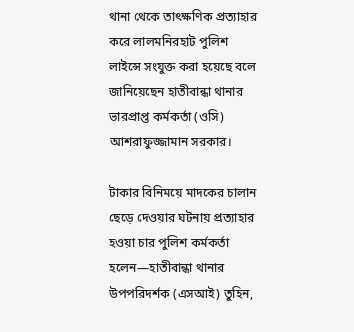থানা থেকে তাৎক্ষণিক প্রত্যাহার করে লালমনিরহাট পুলিশ লাইন্সে সংযুক্ত করা হয়েছে বলে জানিয়েছেন হাতীবান্ধা থানার ভারপ্রাপ্ত কর্মকর্তা (ওসি) আশরাফুজ্জামান সরকার।

টাকার বিনিময়ে মাদকের চালান ছেড়ে দেওয়ার ঘটনায় প্রত্যাহার হওয়া চার পুলিশ কর্মকর্তা হলেন—হাতীবান্ধা থানার উপপরিদর্শক (এসআই) তুহিন,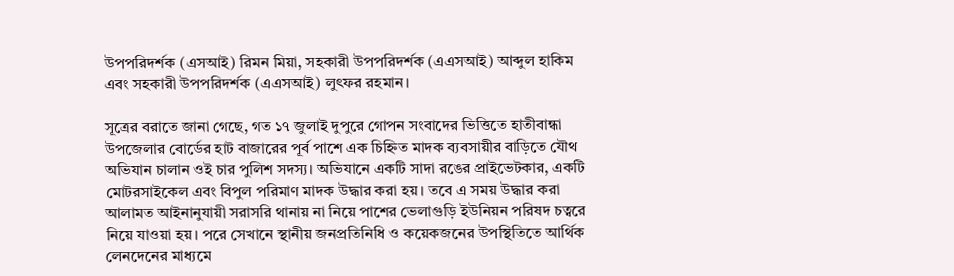উপপরিদর্শক (এসআই) রিমন মিয়া, সহকারী উপপরিদর্শক (এএসআই) আব্দুল হাকিম এবং সহকারী উপপরিদর্শক (এএসআই) লুৎফর রহমান।

সূত্রের বরাতে জানা গেছে, গত ১৭ জুলাই দুপুরে গোপন সংবাদের ভিত্তিতে হাতীবান্ধা উপজেলার বোর্ডের হাট বাজারের পূর্ব পাশে এক চিহ্নিত মাদক ব্যবসায়ীর বাড়িতে যৌথ অভিযান চালান ওই চার পুলিশ সদস্য। অভিযানে একটি সাদা রঙের প্রাইভেটকার, একটি মোটরসাইকেল এবং বিপুল পরিমাণ মাদক উদ্ধার করা হয়। তবে এ সময় উদ্ধার করা আলামত আইনানুযায়ী সরাসরি থানায় না নিয়ে পাশের ভেলাগুড়ি ইউনিয়ন পরিষদ চত্বরে নিয়ে যাওয়া হয়। পরে সেখানে স্থানীয় জনপ্রতিনিধি ও কয়েকজনের উপস্থিতিতে আর্থিক লেনদেনের মাধ্যমে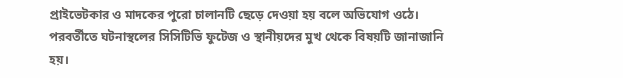প্রাইভেটকার ও মাদকের পুরো চালানটি ছেড়ে দেওয়া হয় বলে অভিযোগ ওঠে। পরবর্তীতে ঘটনাস্থলের সিসিটিভি ফুটেজ ও স্থানীয়দের মুখ থেকে বিষয়টি জানাজানি হয়।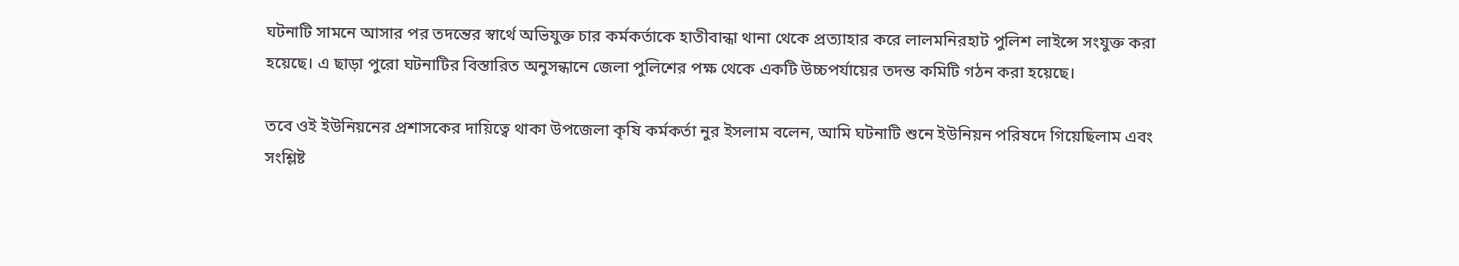ঘটনাটি সামনে আসার পর তদন্তের স্বার্থে অভিযুক্ত চার কর্মকর্তাকে হাতীবান্ধা থানা থেকে প্রত্যাহার করে লালমনিরহাট পুলিশ লাইন্সে সংযুক্ত করা হয়েছে। এ ছাড়া পুরো ঘটনাটির বিস্তারিত অনুসন্ধানে জেলা পুলিশের পক্ষ থেকে একটি উচ্চপর্যায়ের তদন্ত কমিটি গঠন করা হয়েছে।

তবে ওই ইউনিয়নের প্রশাসকের দায়িত্বে থাকা উপজেলা কৃষি কর্মকর্তা নুর ইসলাম বলেন, আমি ঘটনাটি শুনে ইউনিয়ন পরিষদে গিয়েছিলাম এবং সংশ্লিষ্ট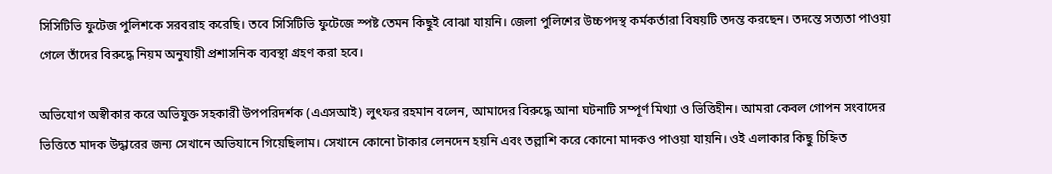সিসিটিভি ফুটেজ পুলিশকে সরবরাহ করেছি। তবে সিসিটিভি ফুটেজে স্পষ্ট তেমন কিছুই বোঝা যায়নি। জেলা পুলিশের উচ্চপদস্থ কর্মকর্তারা বিষয়টি তদন্ত করছেন। তদন্তে সত্যতা পাওয়া গেলে তাঁদের বিরুদ্ধে নিয়ম অনুযায়ী প্রশাসনিক ব্যবস্থা গ্রহণ করা হবে।

অভিযোগ অস্বীকার করে অভিযুক্ত সহকারী উপপরিদর্শক (এএসআই) লুৎফর রহমান বলেন, আমাদের বিরুদ্ধে আনা ঘটনাটি সম্পূর্ণ মিথ্যা ও ভিত্তিহীন। আমরা কেবল গোপন সংবাদের ভিত্তিতে মাদক উদ্ধারের জন্য সেখানে অভিযানে গিয়েছিলাম। সেখানে কোনো টাকার লেনদেন হয়নি এবং তল্লাশি করে কোনো মাদকও পাওয়া যায়নি। ওই এলাকার কিছু চিহ্নিত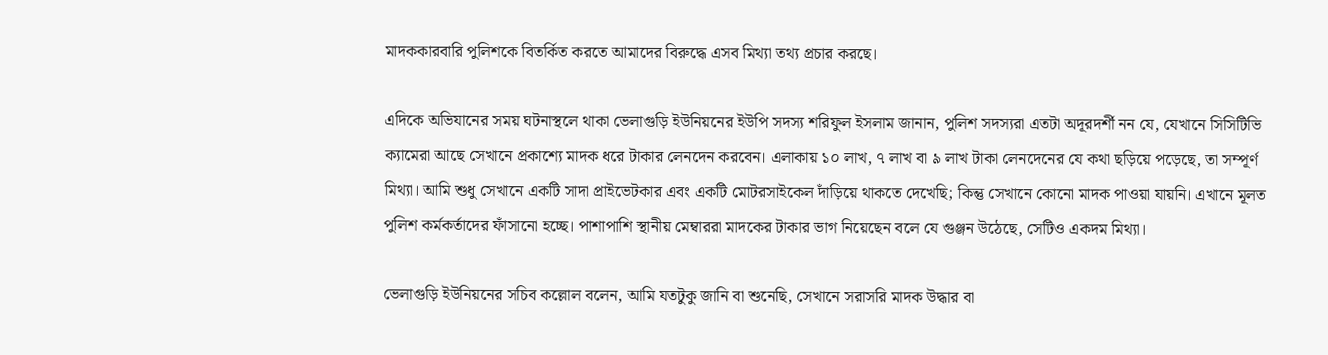মাদককারবারি পুলিশকে বিতর্কিত করতে আমাদের বিরুদ্ধে এসব মিথ্যা তথ্য প্রচার করছে।

এদিকে অভিযানের সময় ঘটনাস্থলে থাকা ভেলাগুড়ি ইউনিয়নের ইউপি সদস্য শরিফুল ইসলাম জানান, পুলিশ সদস্যরা এতটা অদূরদর্শী নন যে, যেখানে সিসিটিভি ক্যামেরা আছে সেখানে প্রকাশ্যে মাদক ধরে টাকার লেনদেন করবেন। এলাকায় ১০ লাখ, ৭ লাখ বা ৯ লাখ টাকা লেনদেনের যে কথা ছড়িয়ে পড়েছে, তা সম্পূর্ণ মিথ্যা। আমি শুধু সেখানে একটি সাদা প্রাইভেটকার এবং একটি মোটরসাইকেল দাঁড়িয়ে থাকতে দেখেছি; কিন্তু সেখানে কোনো মাদক পাওয়া যায়নি। এখানে মূলত পুলিশ কর্মকর্তাদের ফাঁসানো হচ্ছে। পাশাপাশি স্থানীয় মেম্বাররা মাদকের টাকার ভাগ নিয়েছেন বলে যে গুঞ্জন উঠেছে, সেটিও একদম মিথ্যা।

ভেলাগুড়ি ইউনিয়নের সচিব কল্লোল বলেন, আমি যতটুকু জানি বা শুনেছি, সেখানে সরাসরি মাদক উদ্ধার বা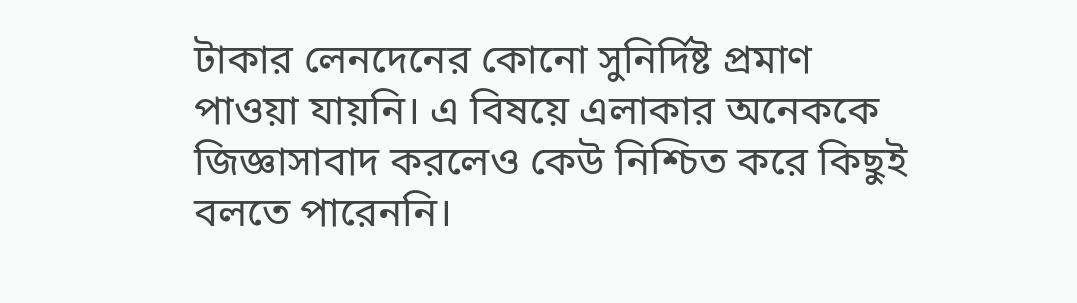টাকার লেনদেনের কোনো সুনির্দিষ্ট প্রমাণ পাওয়া যায়নি। এ বিষয়ে এলাকার অনেককে জিজ্ঞাসাবাদ করলেও কেউ নিশ্চিত করে কিছুই বলতে পারেননি।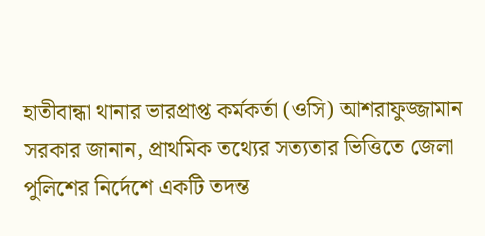হাতীবান্ধা থানার ভারপ্রাপ্ত কর্মকর্তা (ওসি) আশরাফুজ্জামান সরকার জানান, প্রাথমিক তথ্যের সত্যতার ভিত্তিতে জেলা পুলিশের নির্দেশে একটি তদন্ত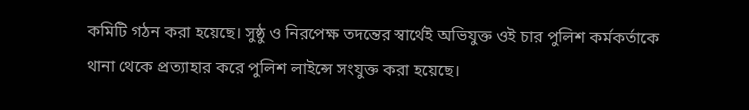কমিটি গঠন করা হয়েছে। সুষ্ঠু ও নিরপেক্ষ তদন্তের স্বার্থেই অভিযুক্ত ওই চার পুলিশ কর্মকর্তাকে থানা থেকে প্রত্যাহার করে পুলিশ লাইন্সে সংযুক্ত করা হয়েছে।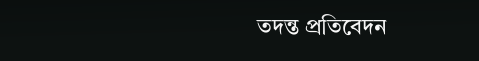তদন্ত প্রতিবেদন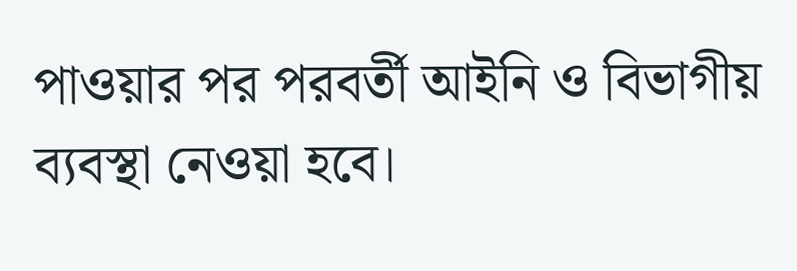পাওয়ার পর পরবর্তী আইনি ও বিভাগীয় ব্যবস্থা নেওয়া হবে।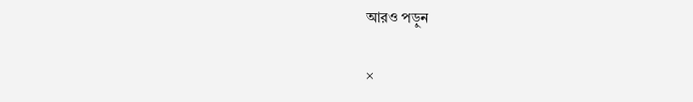আরও পড়ুন

×